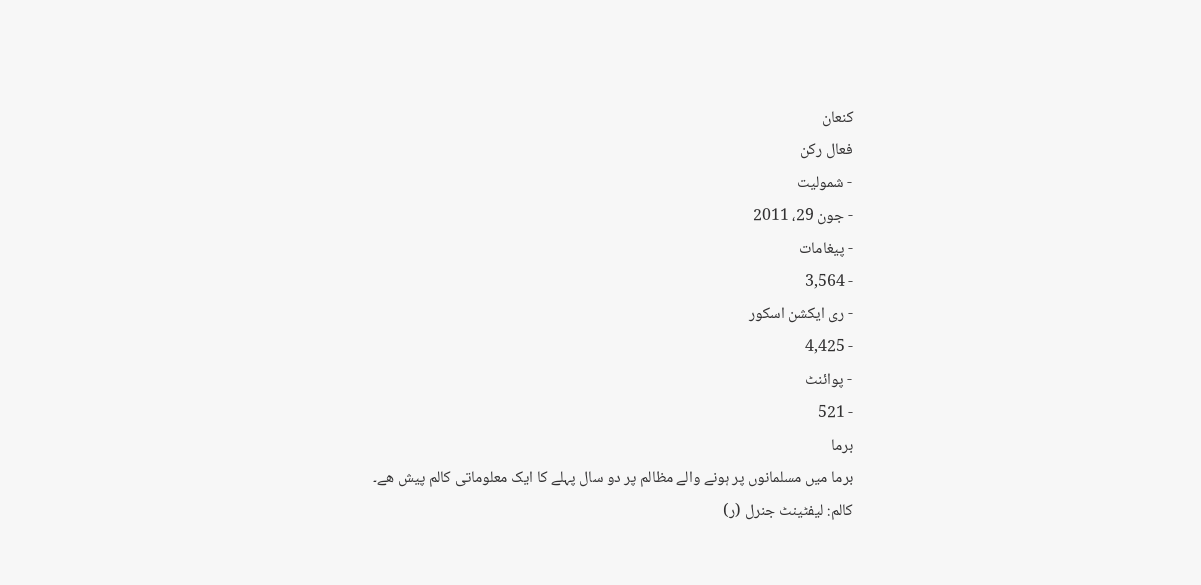کنعان
فعال رکن
- شمولیت
- جون 29، 2011
- پیغامات
- 3,564
- ری ایکشن اسکور
- 4,425
- پوائنٹ
- 521
برما
برما میں مسلمانوں پر ہونے والے مظالم پر دو سال پہلے کا ایک معلوماتی کالم پیش ھے۔
کالم: لیفٹینٹ جنرل (ر)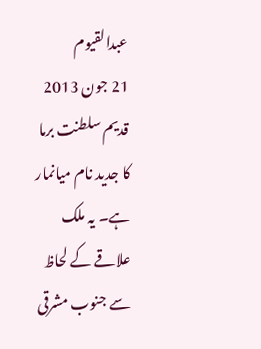عبدالقیوم
21 جون 2013
قدیم سلطنت برما کا جدید نام میانمار ہے۔ یہ ملک علاقے کے لحاظ سے جنوب مشرقی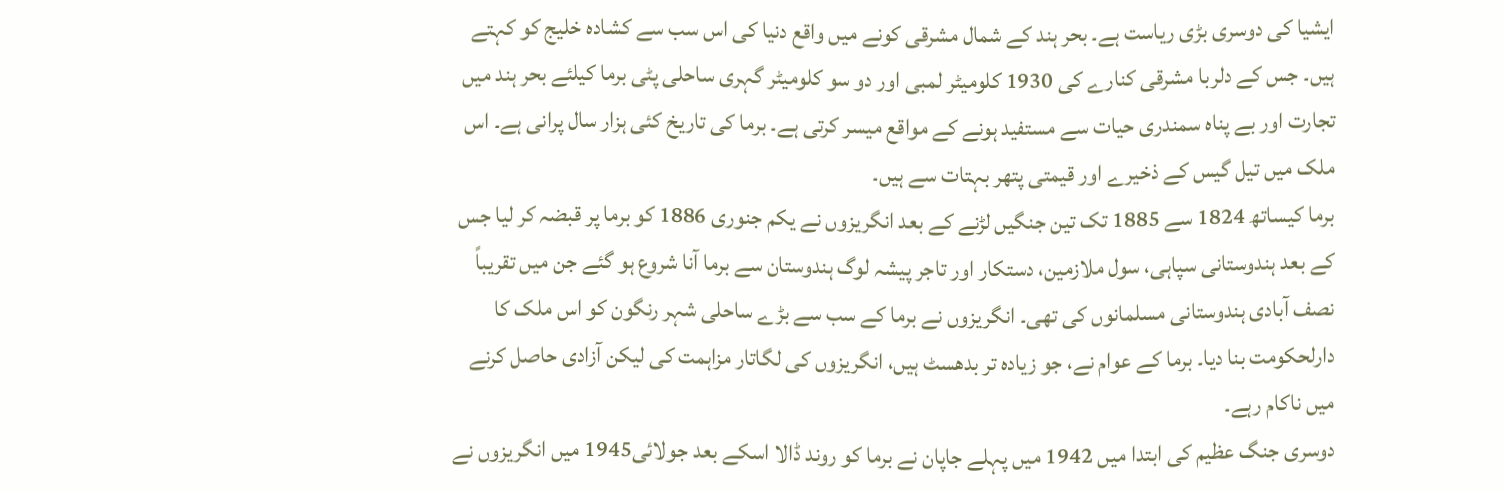ایشیا کی دوسری بڑی ریاست ہے۔ بحر ہند کے شمال مشرقی کونے میں واقع دنیا کی اس سب سے کشادہ خلیج کو کہتے ہیں۔ جس کے دلربا مشرقی کنارے کی 1930 کلومیٹر لمبی اور دو سو کلومیٹر گہری ساحلی پٹی برما کیلئے بحر ہند میں تجارت اور بے پناہ سمندری حیات سے مستفید ہونے کے مواقع میسر کرتی ہے۔ برما کی تاریخ کئی ہزار سال پرانی ہے۔ اس ملک میں تیل گیس کے ذخیرے اور قیمتی پتھر بہتات سے ہیں۔
برما کیساتھ 1824 سے 1885 تک تین جنگیں لڑنے کے بعد انگریزوں نے یکم جنوری 1886 کو برما پر قبضہ کر لیا جس کے بعد ہندوستانی سپاہی، سول ملازمین، دستکار اور تاجر پیشہ لوگ ہندوستان سے برما آنا شروع ہو گئے جن میں تقریباً نصف آبادی ہندوستانی مسلمانوں کی تھی۔ انگریزوں نے برما کے سب سے بڑے ساحلی شہر رنگون کو اس ملک کا دارلحکومت بنا دیا۔ برما کے عوام نے، جو زیادہ تر بدھسٹ ہیں، انگریزوں کی لگاتار مزاہمت کی لیکن آزادی حاصل کرنے میں ناکام رہے۔
دوسری جنگ عظیم کی ابتدا میں 1942 میں پہلے جاپان نے برما کو روند ڈالا اسکے بعد جولائی1945 میں انگریزوں نے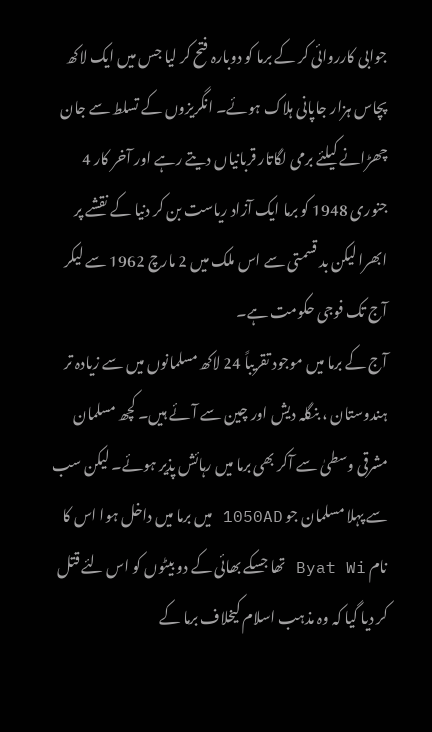جوابی کارروائی کر کے برما کو دوبارہ فتح کر لیا جس میں ایک لاکھ پچاس ہزار جاپانی ہلاک ہوئے۔ انگریزوں کے تسلط سے جان چھڑانے کیلئے برمی لگاتار قربانیاں دیتے رہے اور آخر کار 4 جنوری 1948 کو برما ایک آزاد ریاست بن کر دنیا کے نقشے پر ابھرا لیکن بد قسمتی سے اس ملک میں 2 مارچ 1962 سے لیکر آج تک فوجی حکومت ہے۔
آج کے برما میں موجود تقریباً 24 لاکھ مسلمانوں میں سے زیادہ تر ہندوستان ، بنگلہ دیش اور چین سے آئے ہیں۔ کچھ مسلمان مشرقی وسطیٰ سے آکر بھی برما میں رہائش پذیر ہوئے۔ لیکن سب سے پہلا مسلمان جو 1050AD میں برما میں داخل ہوا اس کا نام Byat Wi تھا جسکے بھائی کے دو بیٹوں کو اس لئے قتل کر دیا گیا کہ وہ مذہب اسلام کیخلاف برما کے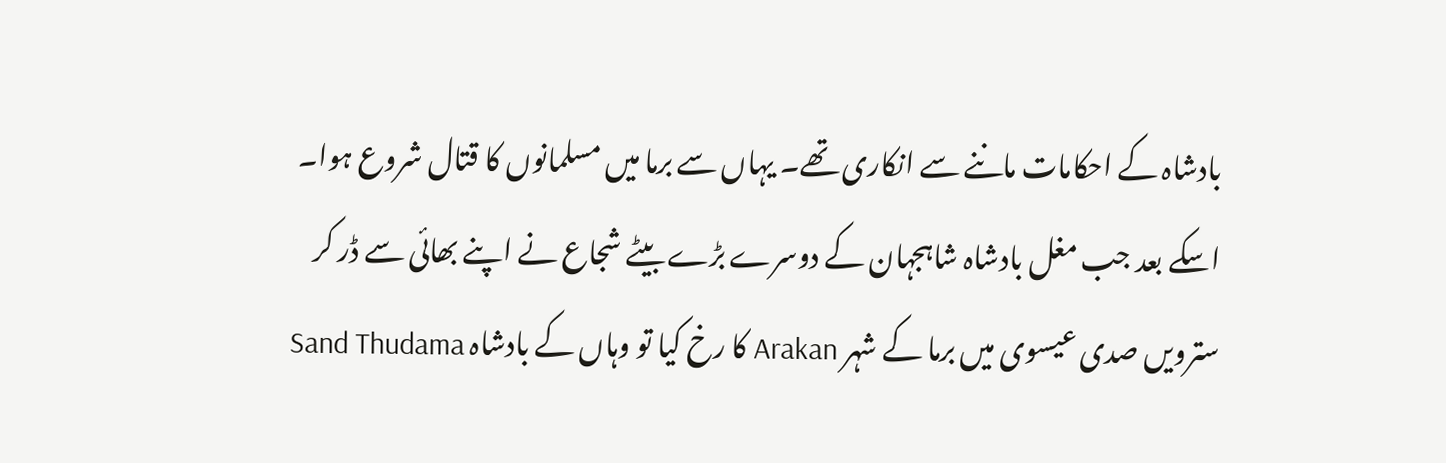بادشاہ کے احکامات ماننے سے انکاری تھے۔ یہاں سے برما میں مسلمانوں کا قتال شروع ہوا۔
اسکے بعد جب مغل بادشاہ شاہجہان کے دوسرے بڑے بیٹے شجاع نے اپنے بھائی سے ڈر کر سترویں صدی عیسوی میں برما کے شہر Arakan کا رخ کیا تو وہاں کے بادشاہ Sand Thudama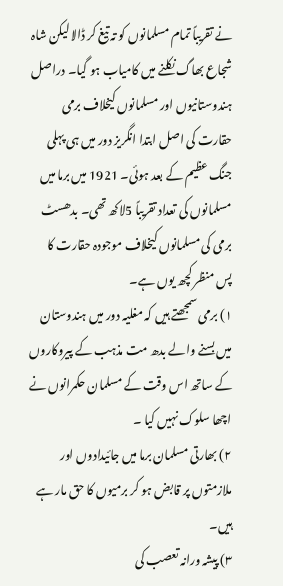نے تقریباً تمام مسلمانوں کو تہ تیغ کر ڈالا لیکن شاہ شجاع بھاگ نکلنے میں کامیاب ہو گیا۔ دراصل ہندوستانیوں اور مسلمانوں کیخلاف برمی حقارت کی اصل ابتدا انگریز دور میں ہی پہلی جنگ عظیم کے بعد ہوئی۔ 1921 میں برما میں مسلمانوں کی تعداد تقریباً 5لاکھ تھی۔ بدھسٹ برمی کی مسلمانوں کیخلاف موجودہ حقارت کا پس منظر کچھ یوں ہے۔
۱) برمی سمجھتے ہیں کہ مغلیہ دور میں ہندوستان میں بسنے والے بدھ مت مذہب کے پیروکاروں کے ساتھ اس وقت کے مسلمان حکمرانوں نے اچھا سلوک نہیں کیا ۔
۲) بھارتی مسلمان برما میں جائیدادوں اور ملازمتوں پر قابض ہو کر برمیوں کا حق مار ہے ہیں۔
۳) پیشہ ورانہ تعصب کی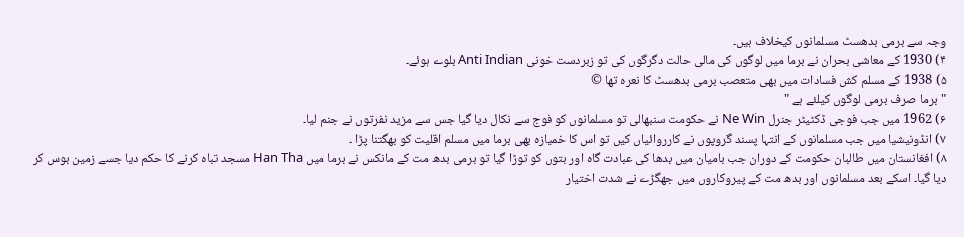وجہ سے برمی بدھسٹ مسلمانوں کیخلاف ہیں۔
۴) 1930 کے معاشی بحران نے برما میں لوگوں کی مالی حالت دگرگوں کی تو زبردست خونی Anti Indian بلوے ہوئے۔
۵) 1938 کے مسلم کش فسادات میں بھی متعصب برمی بدھسٹ کا نعرہ تھا ©
"برما صرف برمی لوگوں کیلئے ہے "
۶) 1962 میں جب فوجی ڈکٹیٹر جنرل Ne Win نے حکومت سنبھالی تو مسلمانوں کو فوج سے نکال دیا گیا جس سے مزید نفرتوں نے جنم لیا۔
۷) انڈونیشیا میں جب مسلمانوں کے انتہا پسند گروپوں نے کارروائیاں کیں تو اس کا خمیازہ بھی برما میں مسلم اقلیت کو بھگتنا پڑا ۔
۸) افغانستان میں طالبان حکومت کے دوران جب بامیان میں بدھا کی عبادت گاہ اور بتوں کو توڑا گیا تو برمی بدھ مت کے مانکس نے برما میں Han Tha مسجد تباہ کرنے کا حکم دیا جسے زمین بوس کر دیا گیا۔ اسکے بعد مسلمانوں اور بدھ مت کے پیروکاروں میں جھگڑے نے شدت اختیار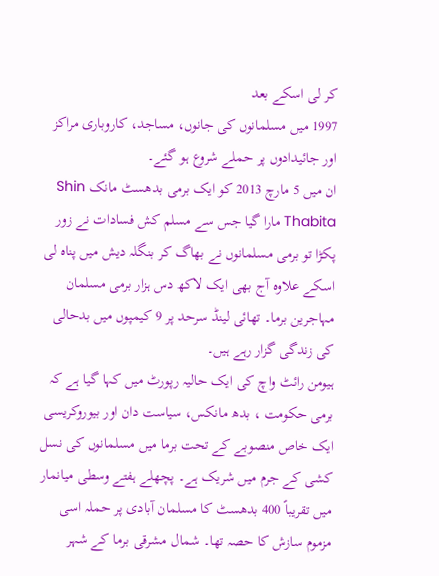کر لی اسکے بعد
1997 میں مسلمانوں کی جانوں، مساجد، کاروباری مراکز اور جائیدادوں پر حملے شروع ہو گئے۔
ان میں 5 مارچ 2013 کو ایک برمی بدھسٹ مانک Shin Thabita مارا گیا جس سے مسلم کش فسادات نے زور پکڑا تو برمی مسلمانوں نے بھاگ کر بنگلہ دیش میں پناہ لی اسکے علاوہ آج بھی ایک لاکھ دس ہزار برمی مسلمان مہاجرین برما۔ تھائی لینڈ سرحد پر 9 کیمپوں میں بدحالی کی زندگی گزار رہے ہیں۔
ہیومن رائٹ واچ کی ایک حالیہ رپورٹ میں کہا گیا ہے کہ برمی حکومت ، بدھ مانکس، سیاست دان اور بیوروکریسی ایک خاص منصوبے کے تحت برما میں مسلمانوں کی نسل کشی کے جرم میں شریک ہے۔ پچھلے ہفتے وسطی میانمار میں تقریباً 400 بدھسٹ کا مسلمان آبادی پر حملہ اسی مزموم سازش کا حصہ تھا۔ شمال مشرقی برما کے شہر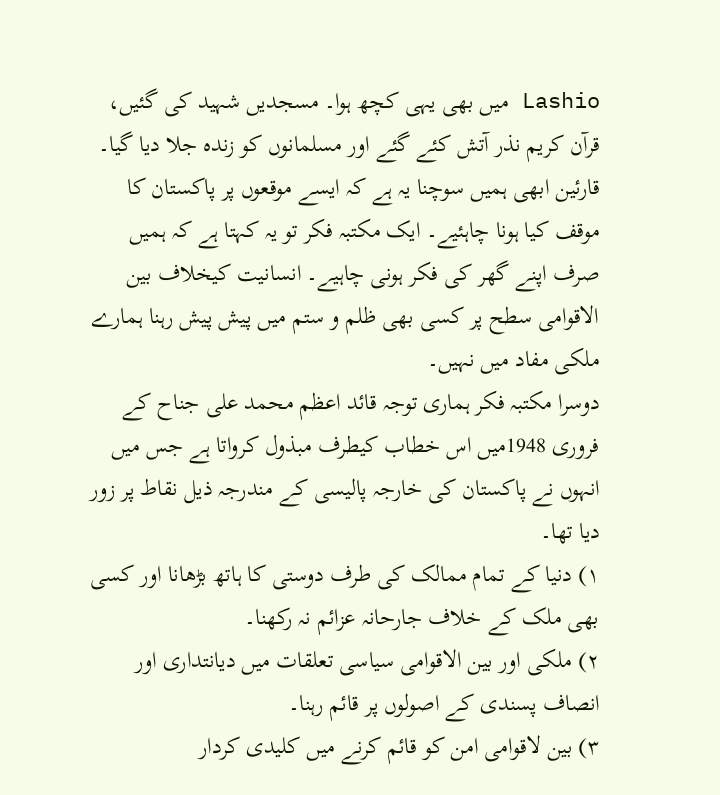Lashio میں بھی یہی کچھ ہوا۔ مسجدیں شہید کی گئیں، قرآن کریم نذر آتش کئے گئے اور مسلمانوں کو زندہ جلا دیا گیا۔
قارئین ابھی ہمیں سوچنا یہ ہے کہ ایسے موقعوں پر پاکستان کا موقف کیا ہونا چاہئیے۔ ایک مکتبہ فکر تو یہ کہتا ہے کہ ہمیں صرف اپنے گھر کی فکر ہونی چاہیے۔ انسانیت کیخلاف بین الاقوامی سطح پر کسی بھی ظلم و ستم میں پیش پیش رہنا ہمارے ملکی مفاد میں نہیں۔
دوسرا مکتبہ فکر ہماری توجہ قائد اعظم محمد علی جناح کے فروری 1948میں اس خطاب کیطرف مبذول کرواتا ہے جس میں انہوں نے پاکستان کی خارجہ پالیسی کے مندرجہ ذیل نقاط پر زور دیا تھا۔
۱) دنیا کے تمام ممالک کی طرف دوستی کا ہاتھ بڑھانا اور کسی بھی ملک کے خلاف جارحانہ عزائم نہ رکھنا۔
۲) ملکی اور بین الاقوامی سیاسی تعلقات میں دیانتداری اور انصاف پسندی کے اصولوں پر قائم رہنا۔
۳) بین لاقوامی امن کو قائم کرنے میں کلیدی کردار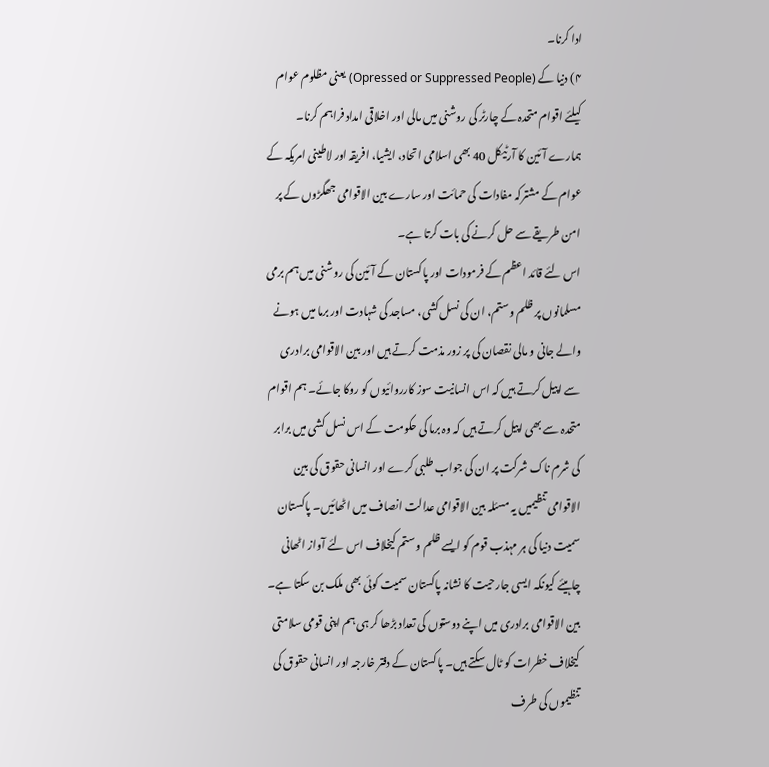ادا کرنا۔
۴) دنیا کے (Opressed or Suppressed People) یعنی مظلوم عوام کیلئے اقوام متحدہ کے چارٹر کی روشنی میں مالی اور اخلاقی امداد فراہم کرنا۔
ہمارے آئین کا آرٹیکل 40 بھی اسلامی اتحاد، ایشیا، افریقہ اور لاطینی امریکہ کے عوام کے مشترکہ مفادات کی حمائت اور سارے بین الاقوامی جھگڑوں کے پر امن طریقے سے حل کرنے کی بات کرتا ہے۔
اس لئے قائد اعظم کے فرمودات اور پاکستان کے آئین کی روشنی میں ہم برمی مسلمانوں پر ظلم وستم، ان کی نسل کشی، مساجد کی شہادت اور برما میں ہونے والے جانی و مالی نقصان کی پر زور مذمت کرتے ہیں اور بین الاقوامی برادری سے اپیل کرتے ہیں کہ اس انسانیت سوز کارروائیوں کو روکا جائے۔ ہم اقوام متحدہ سے بھی اپیل کرتے ہیں کہ وہ برما کی حکومت کے اس نسل کشی میں برابر کی شرم ناک شرکت پر ان کی جواب طلبی کرے اور انسانی حقوق کی بین الاقوامی تنظیمیں یہ مسئلہ بین الاقوامی عدالت انصاف میں اٹھائیں۔ پاکستان سمیت دنیا کی ہر مہذب قوم کو ایسے ظلم و ستم کیخلاف اس لئے آواز اٹھانی چاہیئے کیونکہ ایسی جارحیت کا نشانہ پاکستان سمیت کوئی بھی ملک بن سکتا ہے۔ بین الاقوامی برادری میں اپنے دوستوں کی تعداد بڑھا کر ہی ہم اپنی قومی سلامتی کیخلاف خطرات کو ٹال سکتے ہیں۔ پاکستان کے دفتر خارجہ اور انسانی حقوق کی تنظیموں کی طرف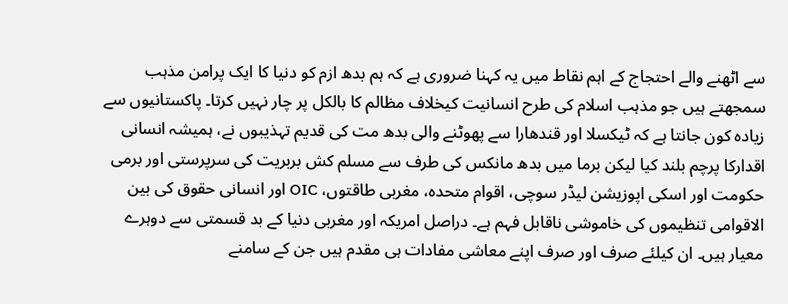سے اٹھنے والے احتجاج کے اہم نقاط میں یہ کہنا ضروری ہے کہ ہم بدھ ازم کو دنیا کا ایک پرامن مذہب سمجھتے ہیں جو مذہب اسلام کی طرح انسانیت کیخلاف مظالم کا بالکل پر چار نہیں کرتا۔ پاکستانیوں سے زیادہ کون جانتا ہے کہ ٹیکسلا اور قندھارا سے پھوٹنے والی بدھ مت کی قدیم تہذیبوں نے، ہمیشہ انسانی اقدارکا پرچم بلند کیا لیکن برما میں بدھ مانکس کی طرف سے مسلم کش بربریت کی سرپرستی اور برمی حکومت اور اسکی اپوزیشن لیڈر سوچی، اقوام متحدہ، مغربی طاقتوں، OIC اور انسانی حقوق کی بین الاقوامی تنظیموں کی خاموشی ناقابل فہم ہے۔ دراصل امریکہ اور مغربی دنیا کے بد قسمتی سے دوہرے معیار ہیں۔ ان کیلئے صرف اور صرف اپنے معاشی مفادات ہی مقدم ہیں جن کے سامنے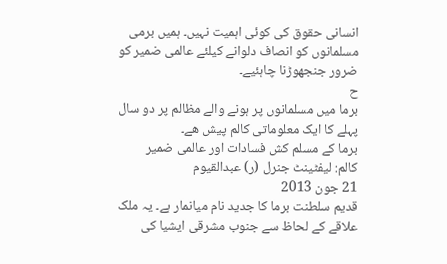انسانی حقوق کی کوئی اہمیت نہیں۔ ہمیں برمی مسلمانوں کو انصاف دلوانے کیلئے عالمی ضمیر کو ضرور جنجھوڑنا چاہئیے۔
ح
برما میں مسلمانوں پر ہونے والے مظالم پر دو سال پہلے کا ایک معلوماتی کالم پیش ھے۔
برما کے مسلم کش فسادات اور عالمی ضمیر
کالم: لیفٹینٹ جنرل (ر) عبدالقیوم
21 جون 2013
قدیم سلطنت برما کا جدید نام میانمار ہے۔ یہ ملک علاقے کے لحاظ سے جنوب مشرقی ایشیا کی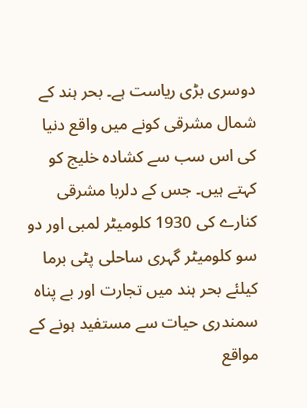دوسری بڑی ریاست ہے۔ بحر ہند کے شمال مشرقی کونے میں واقع دنیا کی اس سب سے کشادہ خلیج کو کہتے ہیں۔ جس کے دلربا مشرقی کنارے کی 1930 کلومیٹر لمبی اور دو سو کلومیٹر گہری ساحلی پٹی برما کیلئے بحر ہند میں تجارت اور بے پناہ سمندری حیات سے مستفید ہونے کے مواقع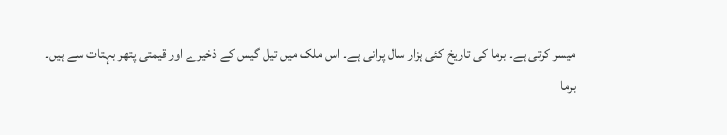میسر کرتی ہے۔ برما کی تاریخ کئی ہزار سال پرانی ہے۔ اس ملک میں تیل گیس کے ذخیرے اور قیمتی پتھر بہتات سے ہیں۔
برما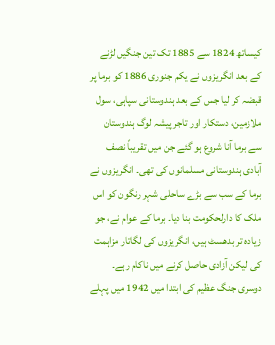کیساتھ 1824 سے 1885 تک تین جنگیں لڑنے کے بعد انگریزوں نے یکم جنوری 1886 کو برما پر قبضہ کر لیا جس کے بعد ہندوستانی سپاہی، سول ملازمین، دستکار اور تاجر پیشہ لوگ ہندوستان سے برما آنا شروع ہو گئے جن میں تقریباً نصف آبادی ہندوستانی مسلمانوں کی تھی۔ انگریزوں نے برما کے سب سے بڑے ساحلی شہر رنگون کو اس ملک کا دارلحکومت بنا دیا۔ برما کے عوام نے، جو زیادہ تر بدھسٹ ہیں، انگریزوں کی لگاتار مزاہمت کی لیکن آزادی حاصل کرنے میں ناکام رہے۔
دوسری جنگ عظیم کی ابتدا میں 1942 میں پہلے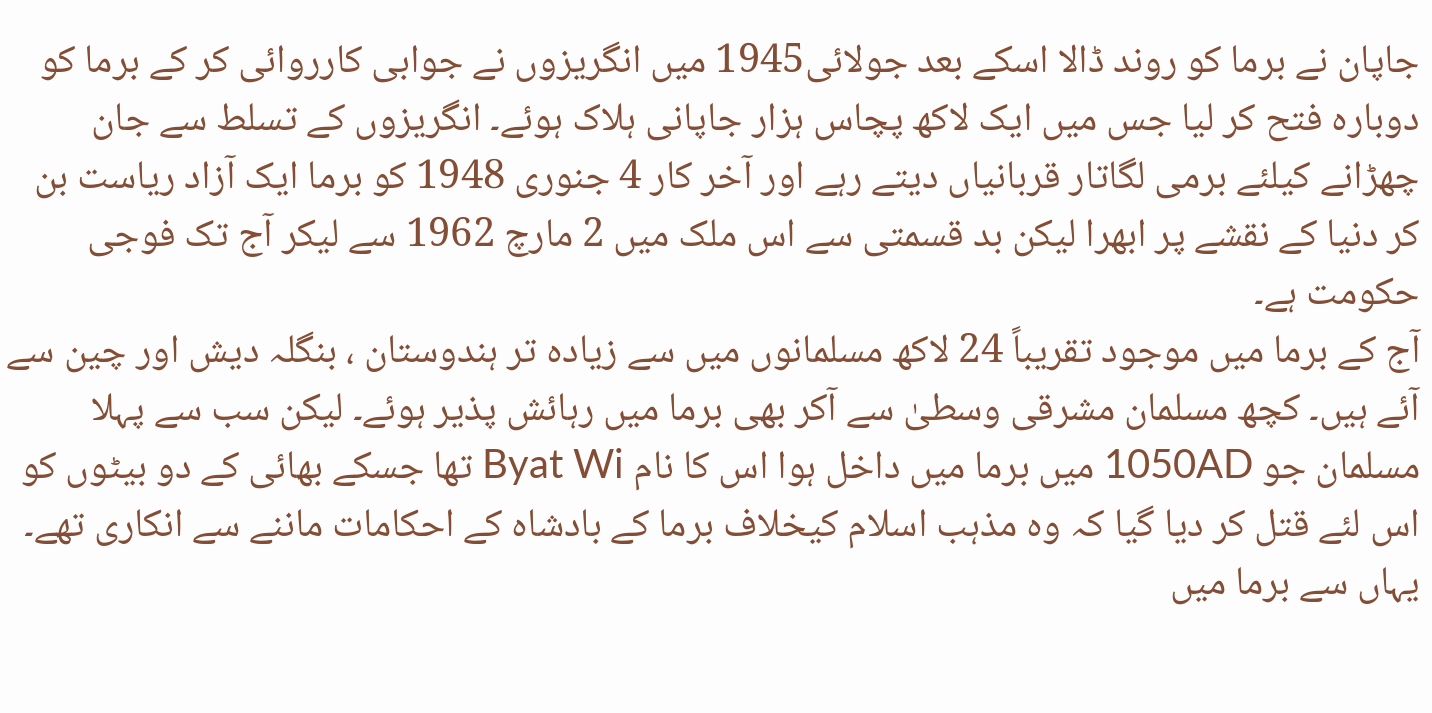جاپان نے برما کو روند ڈالا اسکے بعد جولائی1945 میں انگریزوں نے جوابی کارروائی کر کے برما کو دوبارہ فتح کر لیا جس میں ایک لاکھ پچاس ہزار جاپانی ہلاک ہوئے۔ انگریزوں کے تسلط سے جان چھڑانے کیلئے برمی لگاتار قربانیاں دیتے رہے اور آخر کار 4 جنوری 1948 کو برما ایک آزاد ریاست بن کر دنیا کے نقشے پر ابھرا لیکن بد قسمتی سے اس ملک میں 2 مارچ 1962 سے لیکر آج تک فوجی حکومت ہے۔
آج کے برما میں موجود تقریباً 24 لاکھ مسلمانوں میں سے زیادہ تر ہندوستان ، بنگلہ دیش اور چین سے آئے ہیں۔ کچھ مسلمان مشرقی وسطیٰ سے آکر بھی برما میں رہائش پذیر ہوئے۔ لیکن سب سے پہلا مسلمان جو 1050AD میں برما میں داخل ہوا اس کا نام Byat Wi تھا جسکے بھائی کے دو بیٹوں کو اس لئے قتل کر دیا گیا کہ وہ مذہب اسلام کیخلاف برما کے بادشاہ کے احکامات ماننے سے انکاری تھے۔ یہاں سے برما میں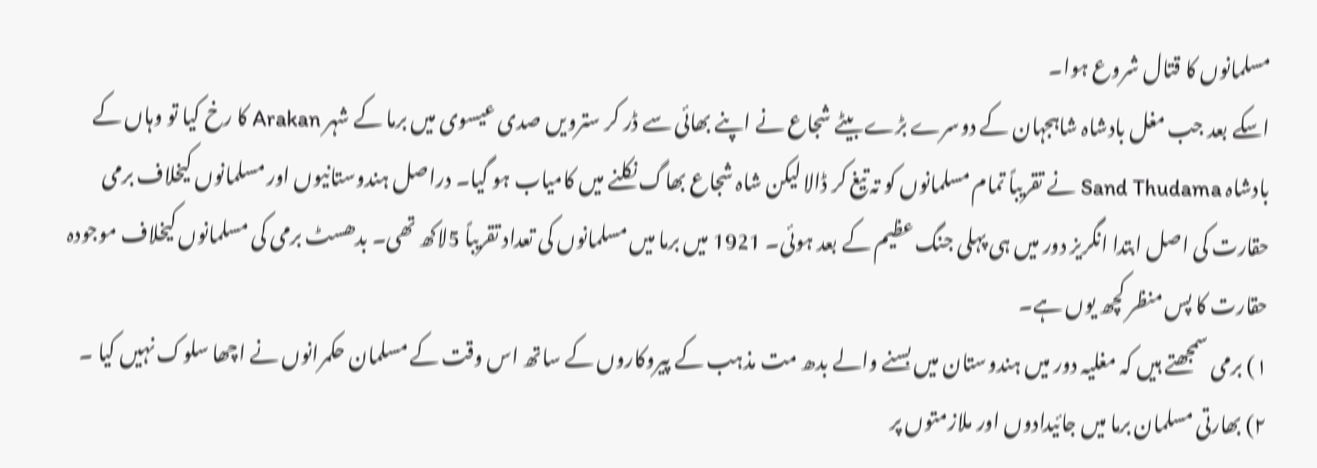مسلمانوں کا قتال شروع ہوا۔
اسکے بعد جب مغل بادشاہ شاہجہان کے دوسرے بڑے بیٹے شجاع نے اپنے بھائی سے ڈر کر سترویں صدی عیسوی میں برما کے شہر Arakan کا رخ کیا تو وہاں کے بادشاہ Sand Thudama نے تقریباً تمام مسلمانوں کو تہ تیغ کر ڈالا لیکن شاہ شجاع بھاگ نکلنے میں کامیاب ہو گیا۔ دراصل ہندوستانیوں اور مسلمانوں کیخلاف برمی حقارت کی اصل ابتدا انگریز دور میں ہی پہلی جنگ عظیم کے بعد ہوئی۔ 1921 میں برما میں مسلمانوں کی تعداد تقریباً 5لاکھ تھی۔ بدھسٹ برمی کی مسلمانوں کیخلاف موجودہ حقارت کا پس منظر کچھ یوں ہے۔
۱) برمی سمجھتے ہیں کہ مغلیہ دور میں ہندوستان میں بسنے والے بدھ مت مذہب کے پیروکاروں کے ساتھ اس وقت کے مسلمان حکمرانوں نے اچھا سلوک نہیں کیا ۔
۲) بھارتی مسلمان برما میں جائیدادوں اور ملازمتوں پر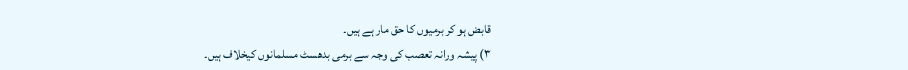قابض ہو کر برمیوں کا حق مار ہے ہیں۔
۳) پیشہ ورانہ تعصب کی وجہ سے برمی بدھسٹ مسلمانوں کیخلاف ہیں۔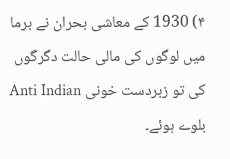۴) 1930 کے معاشی بحران نے برما میں لوگوں کی مالی حالت دگرگوں کی تو زبردست خونی Anti Indian بلوے ہوئے۔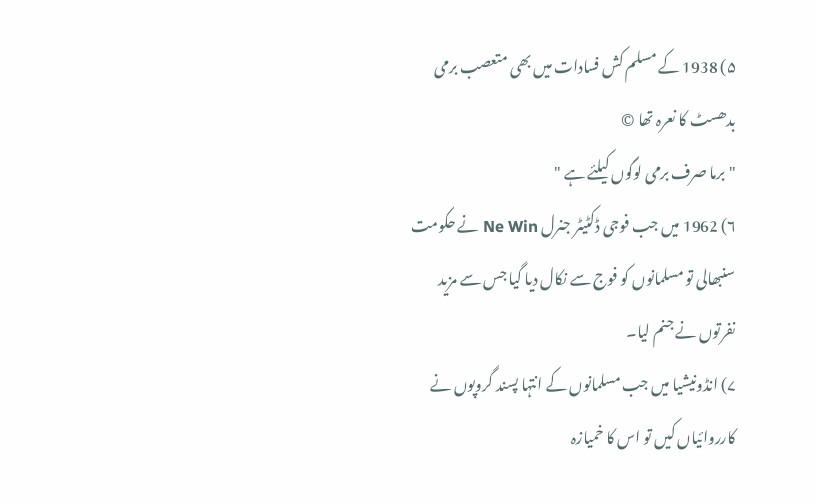۵) 1938 کے مسلم کش فسادات میں بھی متعصب برمی بدھسٹ کا نعرہ تھا ©
"برما صرف برمی لوگوں کیلئے ہے "
۶) 1962 میں جب فوجی ڈکٹیٹر جنرل Ne Win نے حکومت سنبھالی تو مسلمانوں کو فوج سے نکال دیا گیا جس سے مزید نفرتوں نے جنم لیا۔
۷) انڈونیشیا میں جب مسلمانوں کے انتہا پسند گروپوں نے کارروائیاں کیں تو اس کا خمیازہ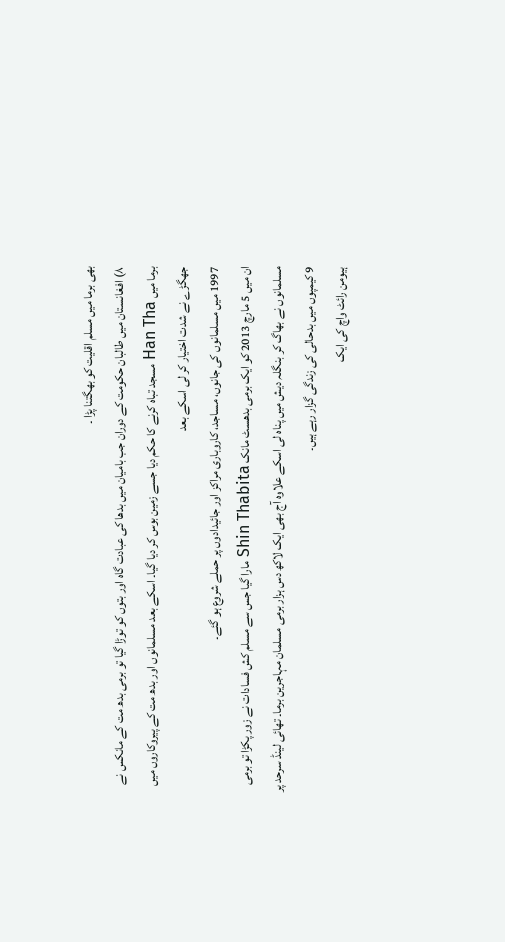بھی برما میں مسلم اقلیت کو بھگتنا پڑا ۔
۸) افغانستان میں طالبان حکومت کے دوران جب بامیان میں بدھا کی عبادت گاہ اور بتوں کو توڑا گیا تو برمی بدھ مت کے مانکس نے برما میں Han Tha مسجد تباہ کرنے کا حکم دیا جسے زمین بوس کر دیا گیا۔ اسکے بعد مسلمانوں اور بدھ مت کے پیروکاروں میں جھگڑے نے شدت اختیار کر لی اسکے بعد
1997 میں مسلمانوں کی جانوں، مساجد، کاروباری مراکز اور جائیدادوں پر حملے شروع ہو گئے۔
ان میں 5 مارچ 2013 کو ایک برمی بدھسٹ مانک Shin Thabita مارا گیا جس سے مسلم کش فسادات نے زور پکڑا تو برمی مسلمانوں نے بھاگ کر بنگلہ دیش میں پناہ لی اسکے علاوہ آج بھی ایک لاکھ دس ہزار برمی مسلمان مہاجرین برما۔ تھائی لینڈ سرحد پر 9 کیمپوں میں بدحالی کی زندگی گزار رہے ہیں۔
ہیومن رائٹ واچ کی ایک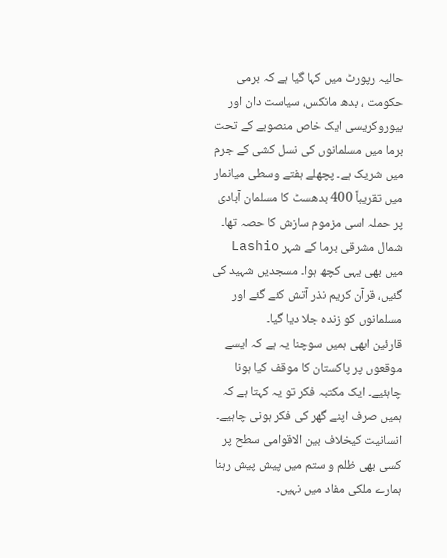حالیہ رپورٹ میں کہا گیا ہے کہ برمی حکومت ، بدھ مانکس، سیاست دان اور بیوروکریسی ایک خاص منصوبے کے تحت برما میں مسلمانوں کی نسل کشی کے جرم میں شریک ہے۔ پچھلے ہفتے وسطی میانمار میں تقریباً 400 بدھسٹ کا مسلمان آبادی پر حملہ اسی مزموم سازش کا حصہ تھا۔ شمال مشرقی برما کے شہر Lashio میں بھی یہی کچھ ہوا۔ مسجدیں شہید کی گئیں، قرآن کریم نذر آتش کئے گئے اور مسلمانوں کو زندہ جلا دیا گیا۔
قارئین ابھی ہمیں سوچنا یہ ہے کہ ایسے موقعوں پر پاکستان کا موقف کیا ہونا چاہئیے۔ ایک مکتبہ فکر تو یہ کہتا ہے کہ ہمیں صرف اپنے گھر کی فکر ہونی چاہیے۔ انسانیت کیخلاف بین الاقوامی سطح پر کسی بھی ظلم و ستم میں پیش پیش رہنا ہمارے ملکی مفاد میں نہیں۔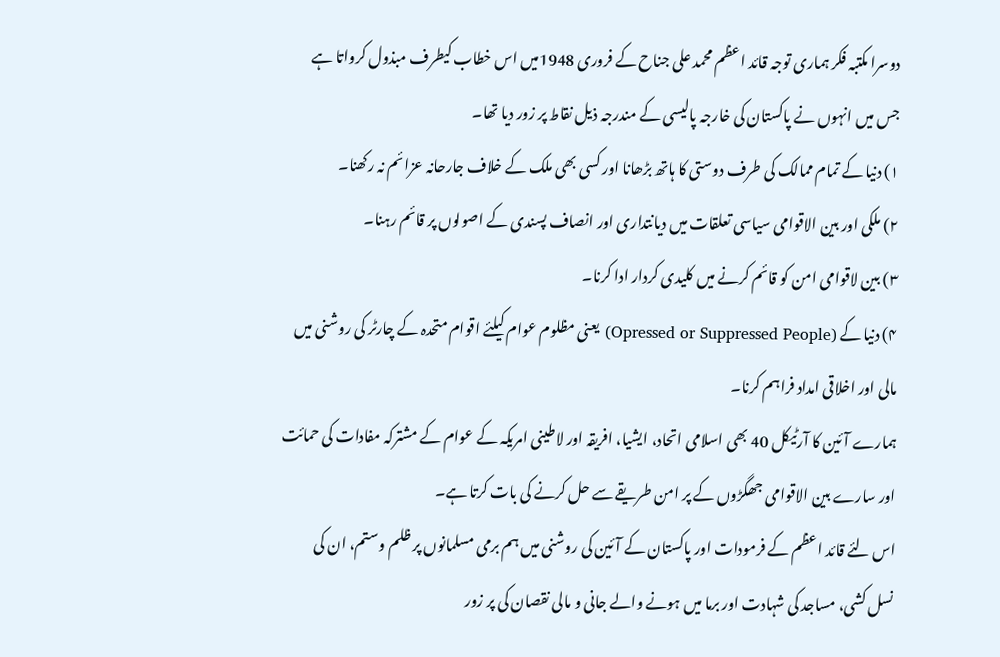دوسرا مکتبہ فکر ہماری توجہ قائد اعظم محمد علی جناح کے فروری 1948میں اس خطاب کیطرف مبذول کرواتا ہے جس میں انہوں نے پاکستان کی خارجہ پالیسی کے مندرجہ ذیل نقاط پر زور دیا تھا۔
۱) دنیا کے تمام ممالک کی طرف دوستی کا ہاتھ بڑھانا اور کسی بھی ملک کے خلاف جارحانہ عزائم نہ رکھنا۔
۲) ملکی اور بین الاقوامی سیاسی تعلقات میں دیانتداری اور انصاف پسندی کے اصولوں پر قائم رہنا۔
۳) بین لاقوامی امن کو قائم کرنے میں کلیدی کردار ادا کرنا۔
۴) دنیا کے (Opressed or Suppressed People) یعنی مظلوم عوام کیلئے اقوام متحدہ کے چارٹر کی روشنی میں مالی اور اخلاقی امداد فراہم کرنا۔
ہمارے آئین کا آرٹیکل 40 بھی اسلامی اتحاد، ایشیا، افریقہ اور لاطینی امریکہ کے عوام کے مشترکہ مفادات کی حمائت اور سارے بین الاقوامی جھگڑوں کے پر امن طریقے سے حل کرنے کی بات کرتا ہے۔
اس لئے قائد اعظم کے فرمودات اور پاکستان کے آئین کی روشنی میں ہم برمی مسلمانوں پر ظلم وستم، ان کی نسل کشی، مساجد کی شہادت اور برما میں ہونے والے جانی و مالی نقصان کی پر زور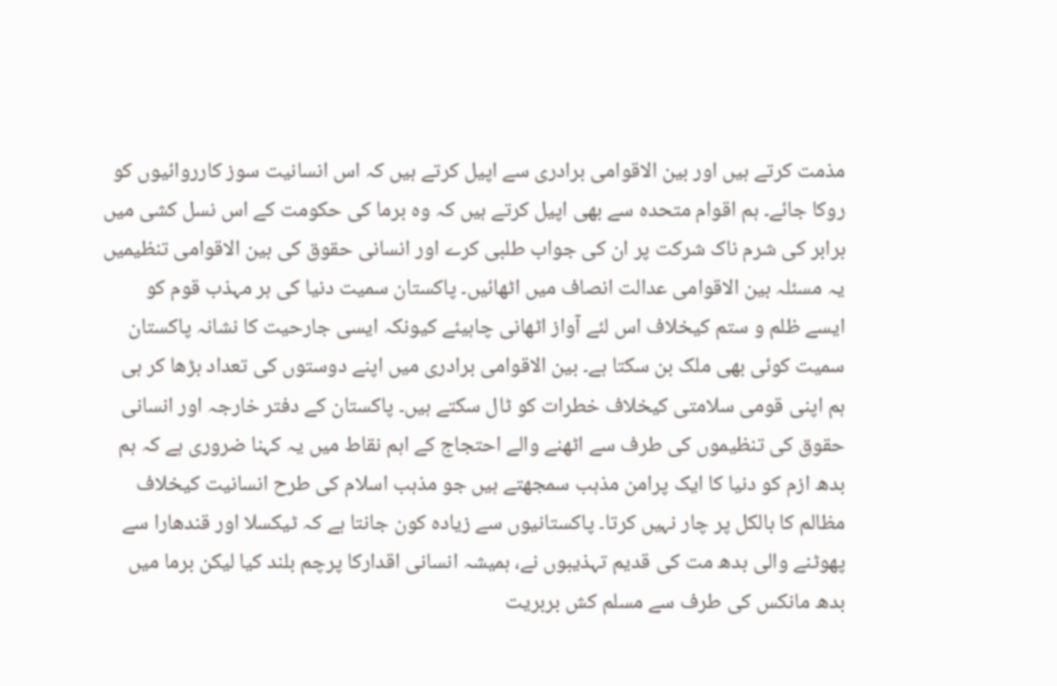مذمت کرتے ہیں اور بین الاقوامی برادری سے اپیل کرتے ہیں کہ اس انسانیت سوز کارروائیوں کو روکا جائے۔ ہم اقوام متحدہ سے بھی اپیل کرتے ہیں کہ وہ برما کی حکومت کے اس نسل کشی میں برابر کی شرم ناک شرکت پر ان کی جواب طلبی کرے اور انسانی حقوق کی بین الاقوامی تنظیمیں یہ مسئلہ بین الاقوامی عدالت انصاف میں اٹھائیں۔ پاکستان سمیت دنیا کی ہر مہذب قوم کو ایسے ظلم و ستم کیخلاف اس لئے آواز اٹھانی چاہیئے کیونکہ ایسی جارحیت کا نشانہ پاکستان سمیت کوئی بھی ملک بن سکتا ہے۔ بین الاقوامی برادری میں اپنے دوستوں کی تعداد بڑھا کر ہی ہم اپنی قومی سلامتی کیخلاف خطرات کو ٹال سکتے ہیں۔ پاکستان کے دفتر خارجہ اور انسانی حقوق کی تنظیموں کی طرف سے اٹھنے والے احتجاج کے اہم نقاط میں یہ کہنا ضروری ہے کہ ہم بدھ ازم کو دنیا کا ایک پرامن مذہب سمجھتے ہیں جو مذہب اسلام کی طرح انسانیت کیخلاف مظالم کا بالکل پر چار نہیں کرتا۔ پاکستانیوں سے زیادہ کون جانتا ہے کہ ٹیکسلا اور قندھارا سے پھوٹنے والی بدھ مت کی قدیم تہذیبوں نے، ہمیشہ انسانی اقدارکا پرچم بلند کیا لیکن برما میں بدھ مانکس کی طرف سے مسلم کش بربریت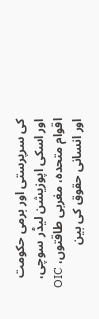کی سرپرستی اور برمی حکومت اور اسکی اپوزیشن لیڈر سوچی، اقوام متحدہ، مغربی طاقتوں، OIC اور انسانی حقوق کی بین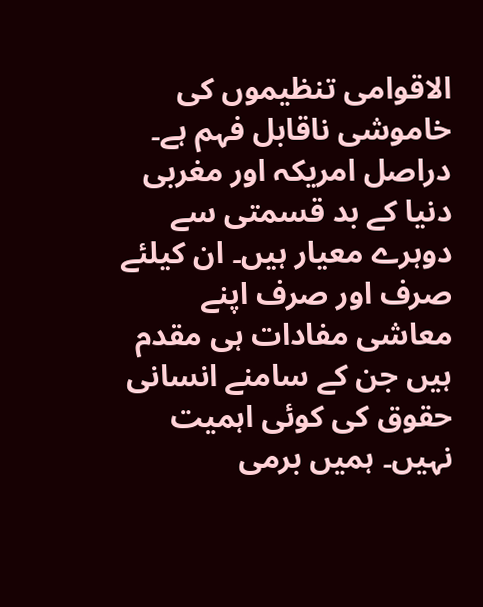الاقوامی تنظیموں کی خاموشی ناقابل فہم ہے۔ دراصل امریکہ اور مغربی دنیا کے بد قسمتی سے دوہرے معیار ہیں۔ ان کیلئے صرف اور صرف اپنے معاشی مفادات ہی مقدم ہیں جن کے سامنے انسانی حقوق کی کوئی اہمیت نہیں۔ ہمیں برمی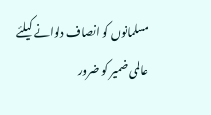مسلمانوں کو انصاف دلوانے کیلئے عالمی ضمیر کو ضرور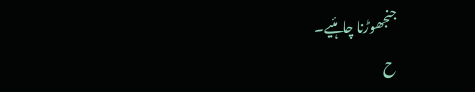جنجھوڑنا چاہئیے۔
ح